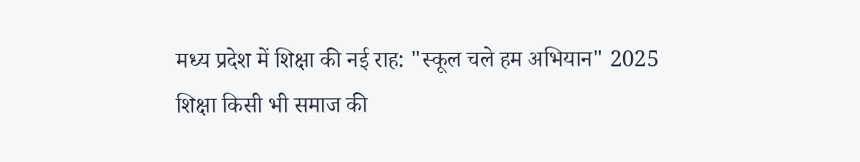मध्य प्रदेश में शिक्षा की नई राह: "स्कूल चले हम अभियान" 2025
शिक्षा किसी भी समाज की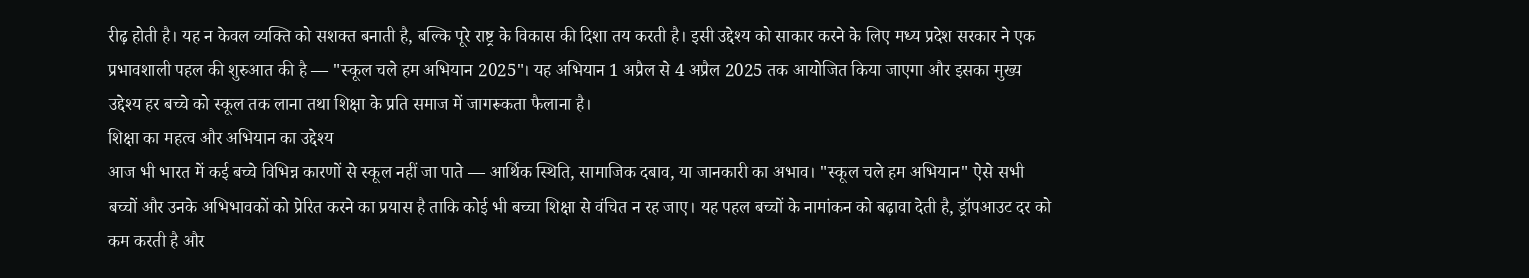रीढ़ होती है। यह न केवल व्यक्ति को सशक्त बनाती है, बल्कि पूरे राष्ट्र के विकास की दिशा तय करती है। इसी उद्देश्य को साकार करने के लिए मध्य प्रदेश सरकार ने एक प्रभावशाली पहल की शुरुआत की है — "स्कूल चले हम अभियान 2025"। यह अभियान 1 अप्रैल से 4 अप्रैल 2025 तक आयोजित किया जाएगा और इसका मुख्य उद्देश्य हर बच्चे को स्कूल तक लाना तथा शिक्षा के प्रति समाज में जागरूकता फैलाना है।
शिक्षा का महत्व और अभियान का उद्देश्य
आज भी भारत में कई बच्चे विभिन्न कारणों से स्कूल नहीं जा पाते — आर्थिक स्थिति, सामाजिक दबाव, या जानकारी का अभाव। "स्कूल चले हम अभियान" ऐसे सभी बच्चों और उनके अभिभावकों को प्रेरित करने का प्रयास है ताकि कोई भी बच्चा शिक्षा से वंचित न रह जाए। यह पहल बच्चों के नामांकन को बढ़ावा देती है, ड्रॉपआउट दर को कम करती है और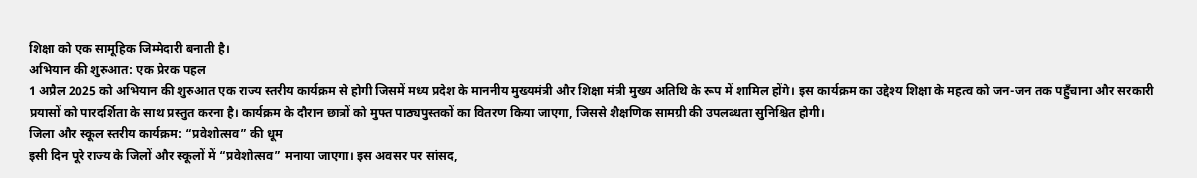शिक्षा को एक सामूहिक जिम्मेदारी बनाती है।
अभियान की शुरुआत: एक प्रेरक पहल
1 अप्रैल 2025 को अभियान की शुरुआत एक राज्य स्तरीय कार्यक्रम से होगी जिसमें मध्य प्रदेश के माननीय मुख्यमंत्री और शिक्षा मंत्री मुख्य अतिथि के रूप में शामिल होंगे। इस कार्यक्रम का उद्देश्य शिक्षा के महत्व को जन-जन तक पहुँचाना और सरकारी प्रयासों को पारदर्शिता के साथ प्रस्तुत करना है। कार्यक्रम के दौरान छात्रों को मुफ्त पाठ्यपुस्तकों का वितरण किया जाएगा, जिससे शैक्षणिक सामग्री की उपलब्धता सुनिश्चित होगी।
जिला और स्कूल स्तरीय कार्यक्रम: “प्रवेशोत्सव” की धूम
इसी दिन पूरे राज्य के जिलों और स्कूलों में “प्रवेशोत्सव” मनाया जाएगा। इस अवसर पर सांसद,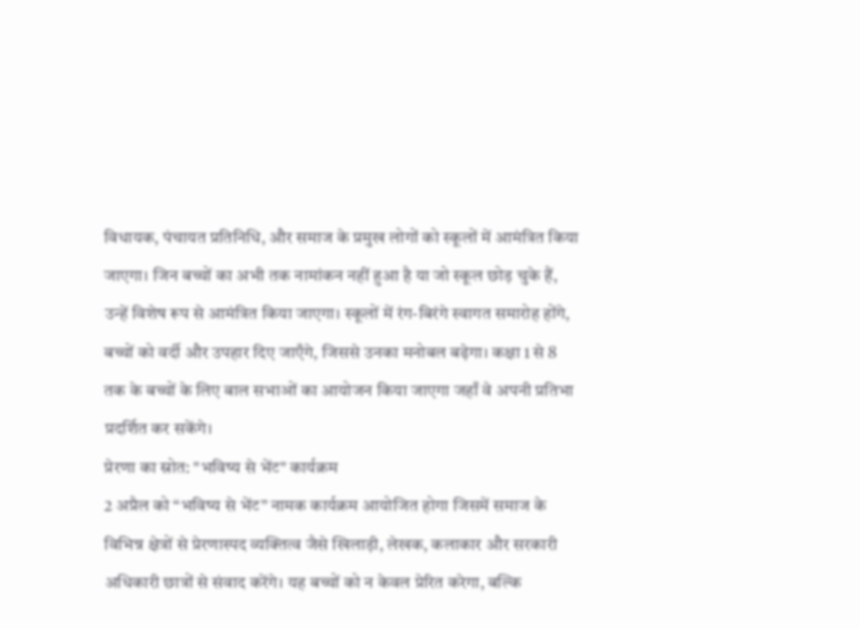विधायक, पंचायत प्रतिनिधि, और समाज के प्रमुख लोगों को स्कूलों में आमंत्रित किया जाएगा। जिन बच्चों का अभी तक नामांकन नहीं हुआ है या जो स्कूल छोड़ चुके हैं, उन्हें विशेष रूप से आमंत्रित किया जाएगा। स्कूलों में रंग-बिरंगे स्वागत समारोह होंगे, बच्चों को वर्दी और उपहार दिए जाएँगे, जिससे उनका मनोबल बढ़ेगा। कक्षा 1 से 8 तक के बच्चों के लिए बाल सभाओं का आयोजन किया जाएगा जहाँ वे अपनी प्रतिभा प्रदर्शित कर सकेंगे।
प्रेरणा का स्रोत: "भविष्य से भेंट" कार्यक्रम
2 अप्रैल को “भविष्य से भेंट” नामक कार्यक्रम आयोजित होगा जिसमें समाज के विभिन्न क्षेत्रों से प्रेरणास्पद व्यक्तित्व जैसे खिलाड़ी, लेखक, कलाकार और सरकारी अधिकारी छात्रों से संवाद करेंगे। यह बच्चों को न केवल प्रेरित करेगा, बल्कि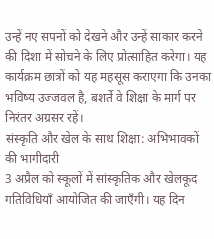उन्हें नए सपनों को देखने और उन्हें साकार करने की दिशा में सोचने के लिए प्रोत्साहित करेगा। यह कार्यक्रम छात्रों को यह महसूस कराएगा कि उनका भविष्य उज्जवल है, बशर्ते वे शिक्षा के मार्ग पर निरंतर अग्रसर रहें।
संस्कृति और खेल के साथ शिक्षा: अभिभावकों की भागीदारी
3 अप्रैल को स्कूलों में सांस्कृतिक और खेलकूद गतिविधियाँ आयोजित की जाएँगी। यह दिन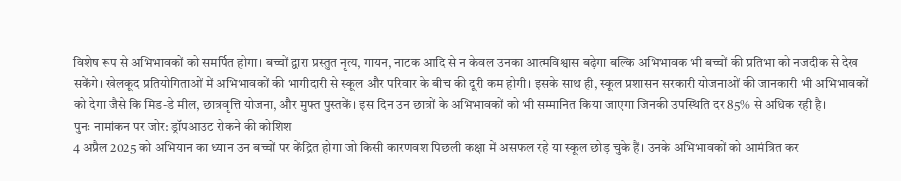विशेष रूप से अभिभावकों को समर्पित होगा। बच्चों द्वारा प्रस्तुत नृत्य, गायन, नाटक आदि से न केवल उनका आत्मविश्वास बढ़ेगा बल्कि अभिभावक भी बच्चों की प्रतिभा को नजदीक से देख सकेंगे। खेलकूद प्रतियोगिताओं में अभिभावकों की भागीदारी से स्कूल और परिवार के बीच की दूरी कम होगी। इसके साथ ही, स्कूल प्रशासन सरकारी योजनाओं की जानकारी भी अभिभावकों को देगा जैसे कि मिड-डे मील, छात्रवृत्ति योजना, और मुफ्त पुस्तकें। इस दिन उन छात्रों के अभिभावकों को भी सम्मानित किया जाएगा जिनकी उपस्थिति दर 85% से अधिक रही है।
पुनः नामांकन पर जोर: ड्रॉपआउट रोकने की कोशिश
4 अप्रैल 2025 को अभियान का ध्यान उन बच्चों पर केंद्रित होगा जो किसी कारणवश पिछली कक्षा में असफल रहे या स्कूल छोड़ चुके हैं। उनके अभिभावकों को आमंत्रित कर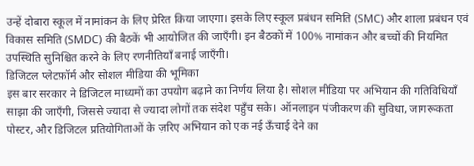उन्हें दोबारा स्कूल में नामांकन के लिए प्रेरित किया जाएगा। इसके लिए स्कूल प्रबंधन समिति (SMC) और शाला प्रबंधन एवं विकास समिति (SMDC) की बैठकें भी आयोजित की जाएँगी। इन बैठकों में 100% नामांकन और बच्चों की नियमित उपस्थिति सुनिश्चित करने के लिए रणनीतियाँ बनाई जाएँगी।
डिजिटल प्लेटफ़ॉर्म और सोशल मीडिया की भूमिका
इस बार सरकार ने डिजिटल माध्यमों का उपयोग बढ़ाने का निर्णय लिया है। सोशल मीडिया पर अभियान की गतिविधियाँ साझा की जाएँगी, जिससे ज्यादा से ज्यादा लोगों तक संदेश पहुँच सके। ऑनलाइन पंजीकरण की सुविधा, जागरूकता पोस्टर, और डिजिटल प्रतियोगिताओं के ज़रिए अभियान को एक नई ऊँचाई देने का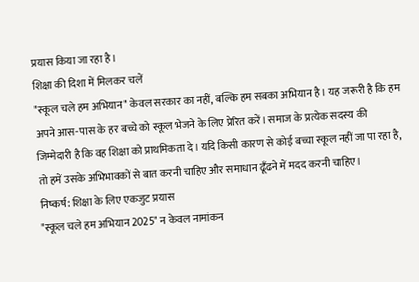प्रयास किया जा रहा है।
शिक्षा की दिशा में मिलकर चलें
"स्कूल चले हम अभियान" केवल सरकार का नहीं, बल्कि हम सबका अभियान है। यह जरूरी है कि हम अपने आस-पास के हर बच्चे को स्कूल भेजने के लिए प्रेरित करें। समाज के प्रत्येक सदस्य की जिम्मेदारी है कि वह शिक्षा को प्राथमिकता दे। यदि किसी कारण से कोई बच्चा स्कूल नहीं जा पा रहा है, तो हमें उसके अभिभावकों से बात करनी चाहिए और समाधान ढूँढने में मदद करनी चाहिए।
निष्कर्ष: शिक्षा के लिए एकजुट प्रयास
"स्कूल चले हम अभियान 2025" न केवल नामांकन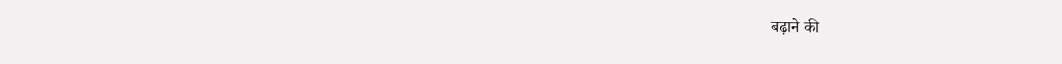बढ़ाने की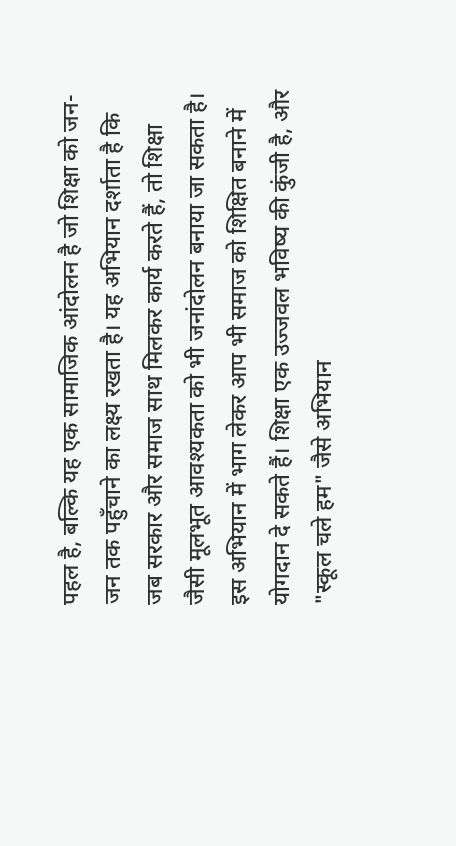पहल है, बल्कि यह एक सामाजिक आंदोलन है जो शिक्षा को जन-जन तक पहुँचाने का लक्ष्य रखता है। यह अभियान दर्शाता है कि जब सरकार और समाज साथ मिलकर कार्य करते हैं, तो शिक्षा जैसी मूलभूत आवश्यकता को भी जनांदोलन बनाया जा सकता है।
इस अभियान में भाग लेकर आप भी समाज को शिक्षित बनाने में योगदान दे सकते हैं। शिक्षा एक उज्जवल भविष्य की कुंजी है, और "स्कूल चले हम" जैसे अभियान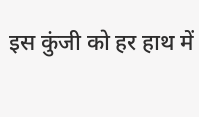इस कुंजी को हर हाथ में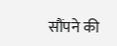सौंपने की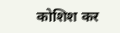कोशिश कर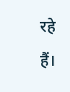रहे हैं।